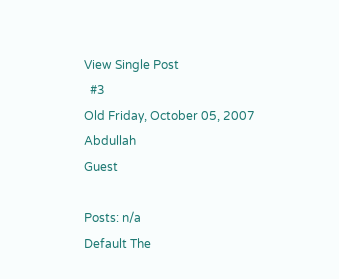View Single Post
  #3
Old Friday, October 05, 2007
Abdullah
Guest

Posts: n/a
Default The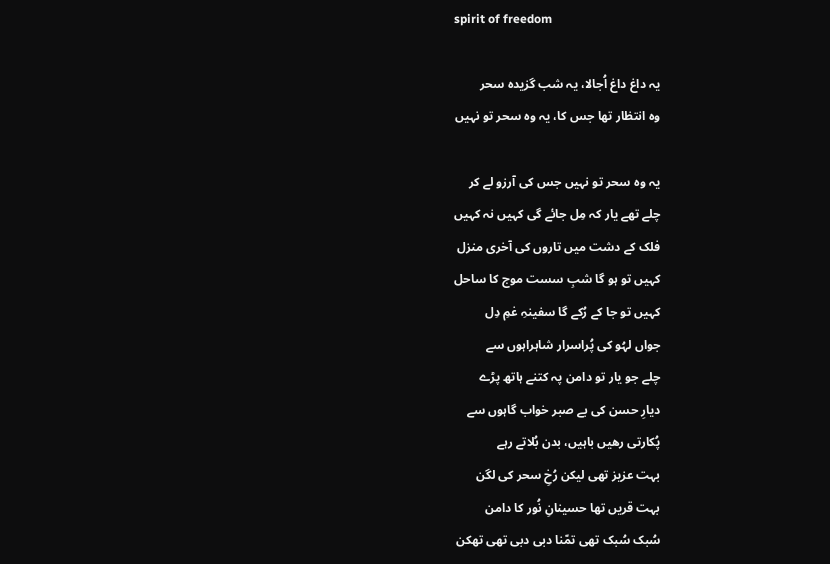spirit of freedom

یہ داغ داغ اُجالا، یہ شب گزیدہ سحر
وہ انتظار تھا جس کا، یہ وہ سحر تو نہیں

یہ وہ سحر تو نہیں جس کی آرزو لے کر
چلے تھے یار کہ مِل جائے گی کہیں نہ کہیں
فلک کے دشت میں تاروں کی آخری منزل
کہیں تو ہو گا شبِ سست موج کا ساحل
کہیں تو جا کے رُکے گا سفینہِ غمِ دِل
جواں لہُو کی پُراسرار شاہراہوں سے
چلے جو یار تو دامن پہ کتنے ہاتھ پڑے
دیارِ حسن کی بے صبر خواب گاہوں سے
پُکارتی رھیں باہیں، بدن بُلاتے رہے
بہت عزیز تھی لیکن رُخِ سحر کی لگن
بہت قریں تھا حسینانِ نُور کا دامن
سُبک سُبک تھی تمّنا دبی دبی تھی تھکن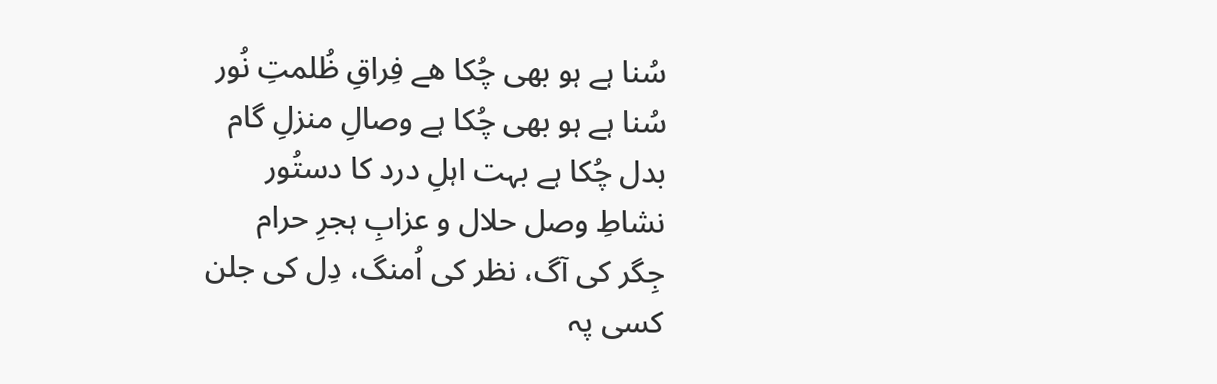سُنا ہے ہو بھی چُکا ھے فِراقِ ظُلمتِ نُور
سُنا ہے ہو بھی چُکا ہے وصالِ منزلِ گام
بدل چُکا ہے بہت اہلِ درد کا دستُور
نشاطِ وصل حلال و عزابِ ہجرِ حرام
جِگر کی آگ، نظر کی اُمنگ، دِل کی جلن
کسی پہ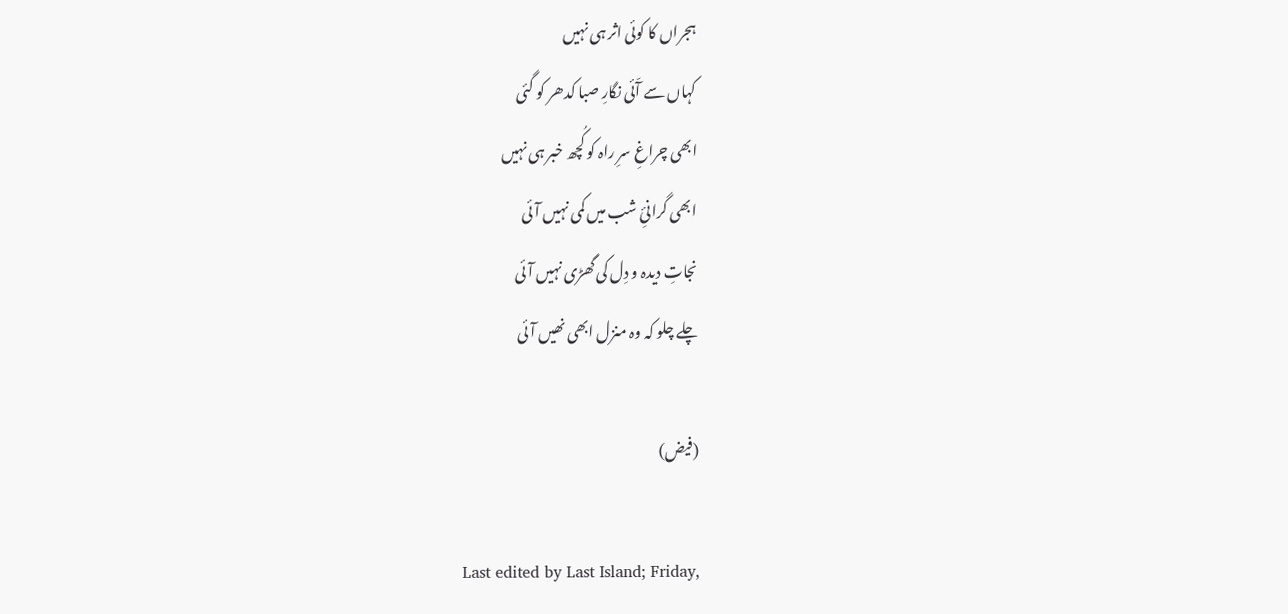ہجراں کا کوئی اثر ہی نہیں
کہاں سے آّئی نگارِ صبا کدھر کو گئی
ابھی چراغِ سرِ راہ کو کُچھ خبر ہی نہیں
ابھی گرانئِ شب میں کمی نہیں آئی
نجاتِ دیدہ و دِل کی گھڑی نہیں آئی
چلے چلو کہ وہ منزل ابھی نھیں آئی

(فیض)

Last edited by Last Island; Friday,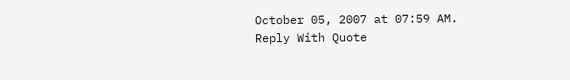October 05, 2007 at 07:59 AM.
Reply With Quote